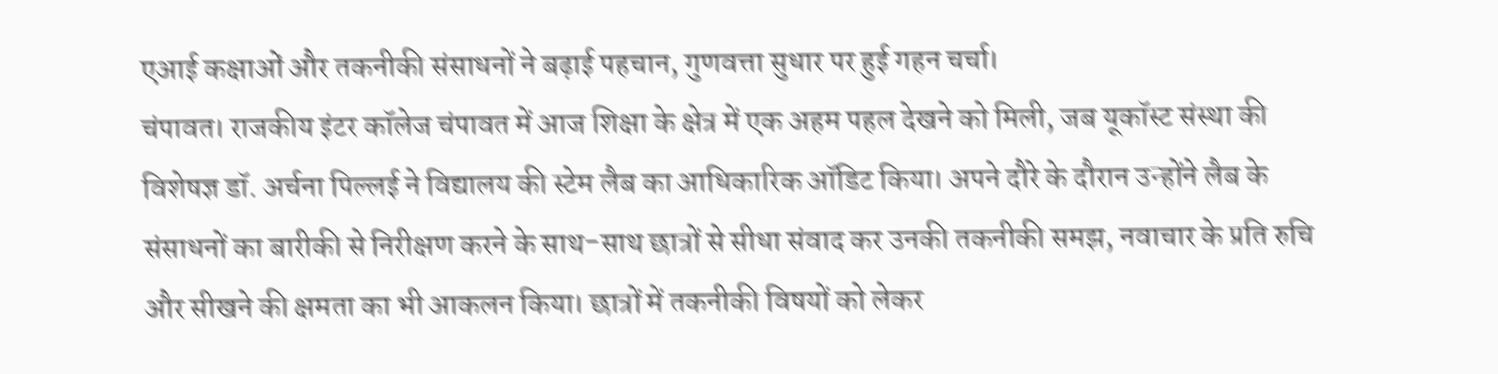एआई कक्षाओं और तकनीकी संसाधनों ने बढ़ाई पहचान, गुणवत्ता सुधार पर हुई गहन चर्चा।
चंपावत। राजकीय इंटर कॉलेज चंपावत में आज शिक्षा के क्षेत्र में एक अहम पहल देखने को मिली, जब यूकॉस्ट संस्था की विशेषज्ञ डॉ. अर्चना पिल्लई ने विद्यालय की स्टेम लैब का आधिकारिक ऑडिट किया। अपने दौरे के दौरान उन्होंने लैब के संसाधनों का बारीकी से निरीक्षण करने के साथ-साथ छात्रों से सीधा संवाद कर उनकी तकनीकी समझ, नवाचार के प्रति रुचि और सीखने की क्षमता का भी आकलन किया। छात्रों में तकनीकी विषयों को लेकर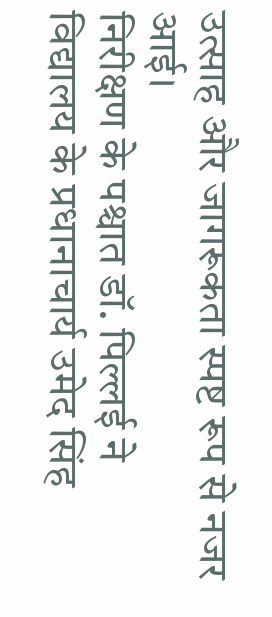उत्साह और जागरूकता स्पष्ट रूप से नजर आई।
निरीक्षण के पश्चात डॉ. पिल्लई ने विद्यालय के प्रधानाचार्य उमेद सिंह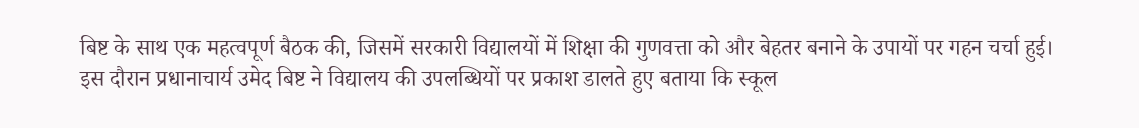बिष्ट के साथ एक महत्वपूर्ण बैठक की, जिसमें सरकारी विद्यालयों में शिक्षा की गुणवत्ता को और बेहतर बनाने के उपायों पर गहन चर्चा हुई। इस दौरान प्रधानाचार्य उमेद बिष्ट ने विद्यालय की उपलब्धियों पर प्रकाश डालते हुए बताया कि स्कूल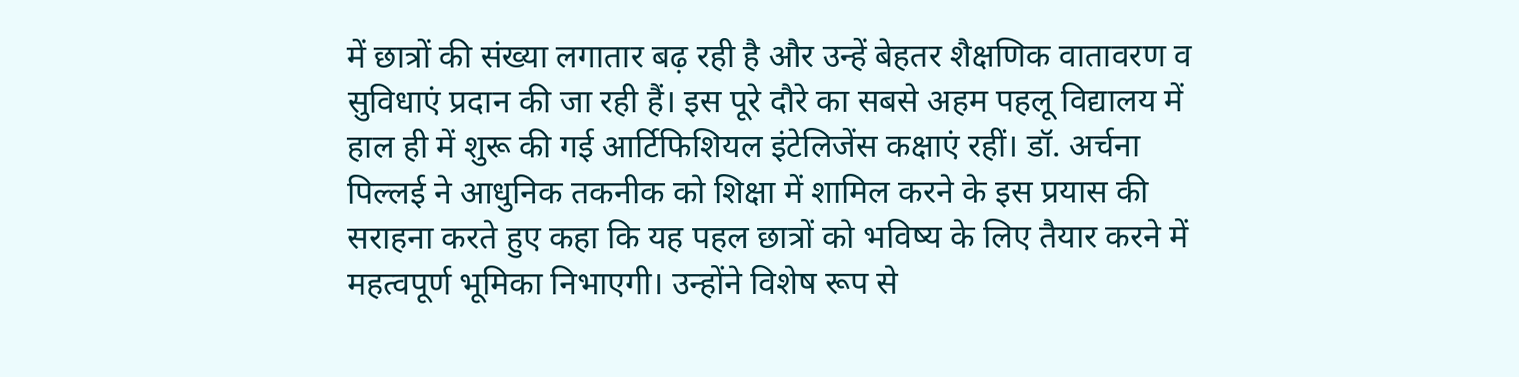में छात्रों की संख्या लगातार बढ़ रही है और उन्हें बेहतर शैक्षणिक वातावरण व सुविधाएं प्रदान की जा रही हैं। इस पूरे दौरे का सबसे अहम पहलू विद्यालय में हाल ही में शुरू की गई आर्टिफिशियल इंटेलिजेंस कक्षाएं रहीं। डॉ. अर्चना पिल्लई ने आधुनिक तकनीक को शिक्षा में शामिल करने के इस प्रयास की सराहना करते हुए कहा कि यह पहल छात्रों को भविष्य के लिए तैयार करने में महत्वपूर्ण भूमिका निभाएगी। उन्होंने विशेष रूप से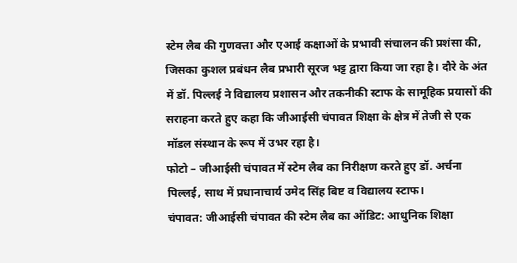स्टेम लैब की गुणवत्ता और एआई कक्षाओं के प्रभावी संचालन की प्रशंसा की, जिसका कुशल प्रबंधन लैब प्रभारी सूरज भट्ट द्वारा किया जा रहा है। दौरे के अंत में डॉ. पिल्लई ने विद्यालय प्रशासन और तकनीकी स्टाफ के सामूहिक प्रयासों की सराहना करते हुए कहा कि जीआईसी चंपावत शिक्षा के क्षेत्र में तेजी से एक मॉडल संस्थान के रूप में उभर रहा है।
फोटो – जीआईसी चंपावत में स्टेम लैब का निरीक्षण करते हुए डॉ. अर्चना पिल्लई, साथ में प्रधानाचार्य उमेद सिंह बिष्ट व विद्यालय स्टाफ।
चंपावत: जीआईसी चंपावत की स्टेम लैब का ऑडिट: आधुनिक शिक्षा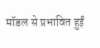मॉडल से प्रभावित हुईं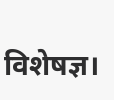विशेषज्ञ।